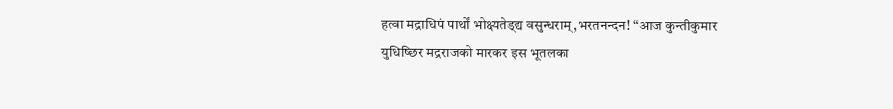हत्वा मद्राधिपं पार्थों भोक्ष्यतेड्द्य वसुन्धराम्,भरतनन्दन! “आज कुन्तीकुमार युधिष्छिर मद्रराजको मारकर इस भूतलका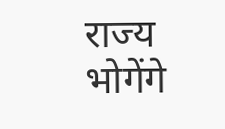राज्य भोगेंगे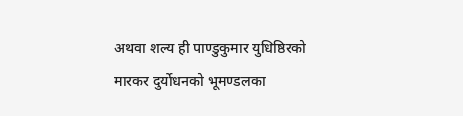अथवा शल्य ही पाण्डुकुमार युधिष्ठिरको मारकर दुर्योधनको भूमण्डलका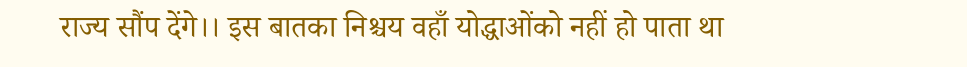राज्य सौंप देंगे।। इस बातका निश्चय वहाँ योद्धाओंको नहीं हो पाता था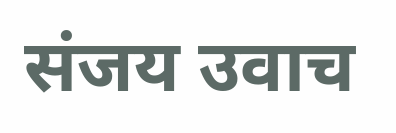संजय उवाच